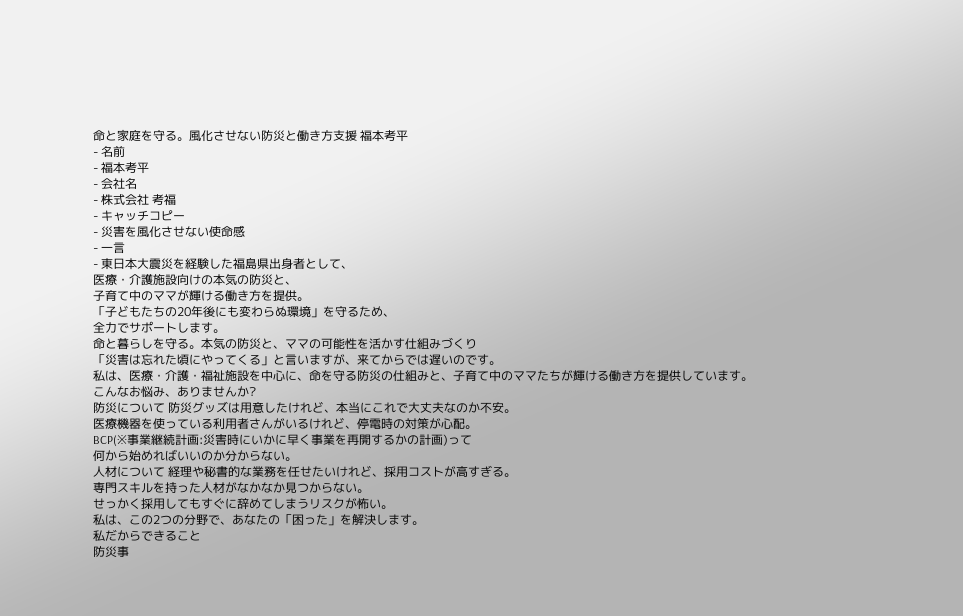命と家庭を守る。風化させない防災と働き方支援 福本考平
- 名前
- 福本考平
- 会社名
- 株式会社 考福
- キャッチコピー
- 災害を風化させない使命感
- 一言
- 東日本大震災を経験した福島県出身者として、
医療・介護施設向けの本気の防災と、
子育て中のママが輝ける働き方を提供。
「子どもたちの20年後にも変わらぬ環境」を守るため、
全力でサポートします。
命と暮らしを守る。本気の防災と、ママの可能性を活かす仕組みづくり
「災害は忘れた頃にやってくる」と言いますが、来てからでは遅いのです。
私は、医療・介護・福祉施設を中心に、命を守る防災の仕組みと、子育て中のママたちが輝ける働き方を提供しています。
こんなお悩み、ありませんか?
防災について 防災グッズは用意したけれど、本当にこれで大丈夫なのか不安。
医療機器を使っている利用者さんがいるけれど、停電時の対策が心配。
BCP(※事業継続計画:災害時にいかに早く事業を再開するかの計画)って
何から始めればいいのか分からない。
人材について 経理や秘書的な業務を任せたいけれど、採用コストが高すぎる。
専門スキルを持った人材がなかなか見つからない。
せっかく採用してもすぐに辞めてしまうリスクが怖い。
私は、この2つの分野で、あなたの「困った」を解決します。
私だからできること
防災事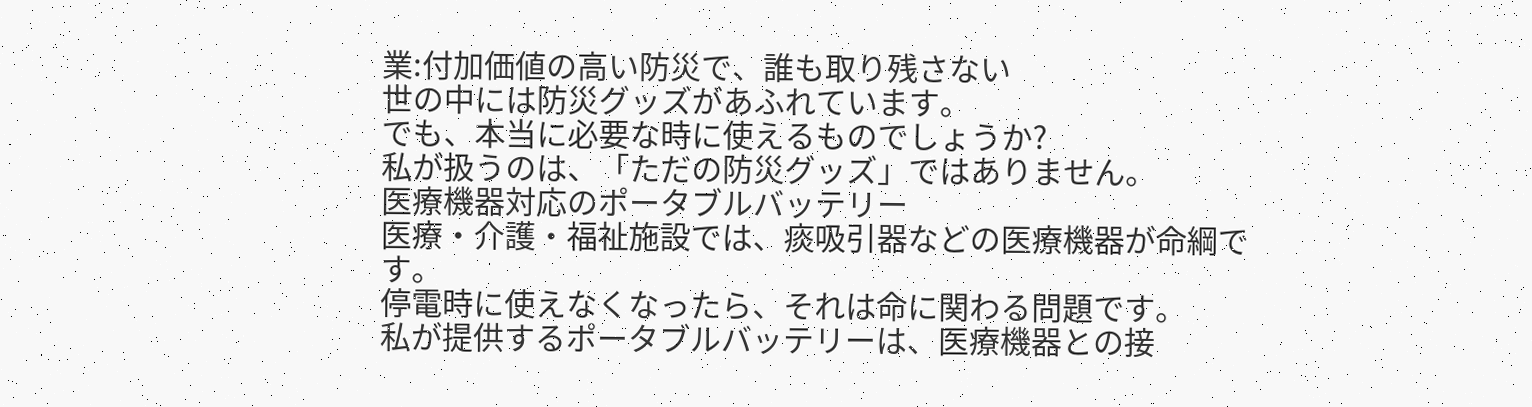業:付加価値の高い防災で、誰も取り残さない
世の中には防災グッズがあふれています。
でも、本当に必要な時に使えるものでしょうか?
私が扱うのは、「ただの防災グッズ」ではありません。
医療機器対応のポータブルバッテリー
医療・介護・福祉施設では、痰吸引器などの医療機器が命綱です。
停電時に使えなくなったら、それは命に関わる問題です。
私が提供するポータブルバッテリーは、医療機器との接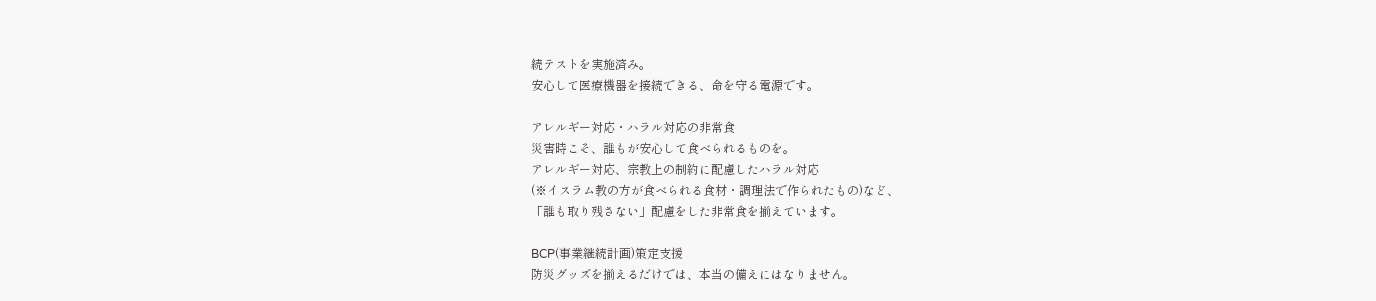続テストを実施済み。
安心して医療機器を接続できる、命を守る電源です。

アレルギー対応・ハラル対応の非常食
災害時こそ、誰もが安心して食べられるものを。
アレルギー対応、宗教上の制約に配慮したハラル対応
(※イスラム教の方が食べられる食材・調理法で作られたもの)など、
「誰も取り残さない」配慮をした非常食を揃えています。

BCP(事業継続計画)策定支援
防災グッズを揃えるだけでは、本当の備えにはなりません。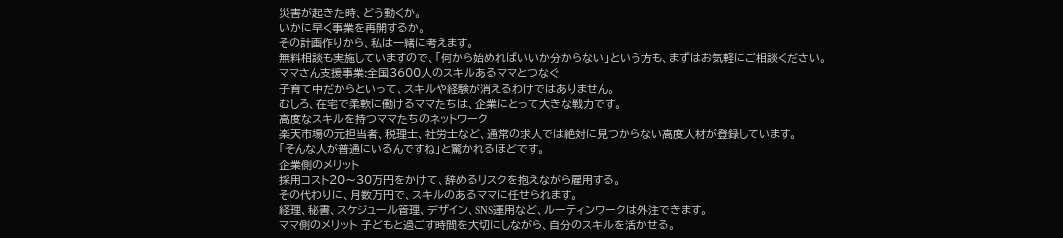災害が起きた時、どう動くか。
いかに早く事業を再開するか。
その計画作りから、私は一緒に考えます。
無料相談も実施していますので、「何から始めればいいか分からない」という方も、まずはお気軽にご相談ください。
ママさん支援事業:全国3600人のスキルあるママとつなぐ
子育て中だからといって、スキルや経験が消えるわけではありません。
むしろ、在宅で柔軟に働けるママたちは、企業にとって大きな戦力です。
高度なスキルを持つママたちのネットワーク
楽天市場の元担当者、税理士、社労士など、通常の求人では絶対に見つからない高度人材が登録しています。
「そんな人が普通にいるんですね」と驚かれるほどです。
企業側のメリット
採用コスト20〜30万円をかけて、辞めるリスクを抱えながら雇用する。
その代わりに、月数万円で、スキルのあるママに任せられます。
経理、秘書、スケジュール管理、デザイン、SNS運用など、ルーティンワークは外注できます。
ママ側のメリット 子どもと過ごす時間を大切にしながら、自分のスキルを活かせる。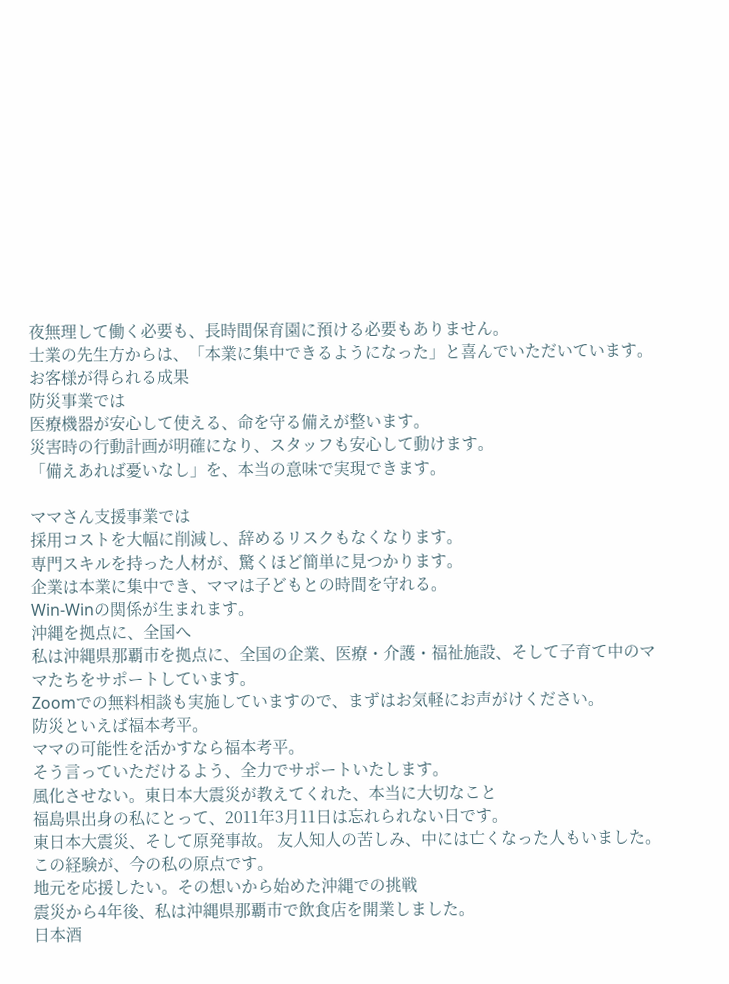夜無理して働く必要も、長時間保育園に預ける必要もありません。
士業の先生方からは、「本業に集中できるようになった」と喜んでいただいています。
お客様が得られる成果
防災事業では
医療機器が安心して使える、命を守る備えが整います。
災害時の行動計画が明確になり、スタッフも安心して動けます。
「備えあれば憂いなし」を、本当の意味で実現できます。

ママさん支援事業では
採用コストを大幅に削減し、辞めるリスクもなくなります。
専門スキルを持った人材が、驚くほど簡単に見つかります。
企業は本業に集中でき、ママは子どもとの時間を守れる。
Win-Winの関係が生まれます。
沖縄を拠点に、全国へ
私は沖縄県那覇市を拠点に、全国の企業、医療・介護・福祉施設、そして子育て中のママたちをサポートしています。
Zoomでの無料相談も実施していますので、まずはお気軽にお声がけください。
防災といえば福本考平。
ママの可能性を活かすなら福本考平。
そう言っていただけるよう、全力でサポートいたします。
風化させない。東日本大震災が教えてくれた、本当に大切なこと
福島県出身の私にとって、2011年3月11日は忘れられない日です。
東日本大震災、そして原発事故。 友人知人の苦しみ、中には亡くなった人もいました。
この経験が、今の私の原点です。
地元を応援したい。その想いから始めた沖縄での挑戦
震災から4年後、私は沖縄県那覇市で飲食店を開業しました。
日本酒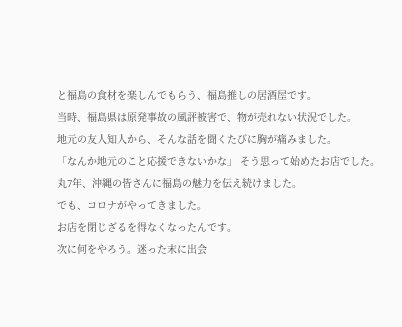と福島の食材を楽しんでもらう、福島推しの居酒屋です。
当時、福島県は原発事故の風評被害で、物が売れない状況でした。
地元の友人知人から、そんな話を聞くたびに胸が痛みました。
「なんか地元のこと応援できないかな」 そう思って始めたお店でした。
丸7年、沖縄の皆さんに福島の魅力を伝え続けました。
でも、コロナがやってきました。
お店を閉じざるを得なくなったんです。
次に何をやろう。迷った末に出会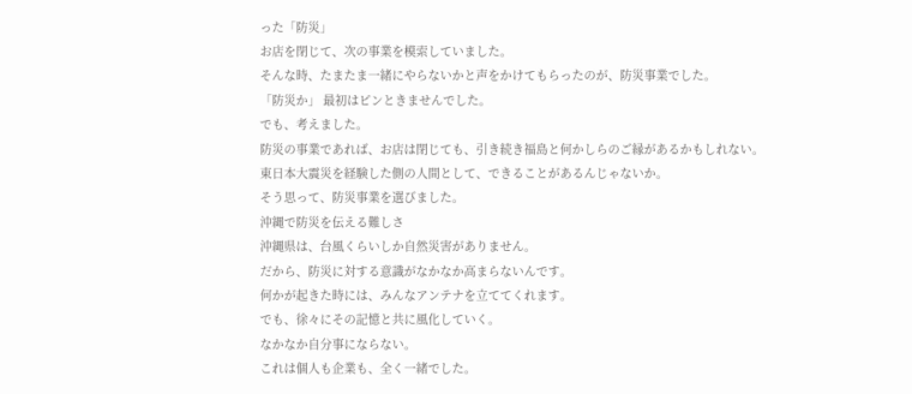った「防災」
お店を閉じて、次の事業を模索していました。
そんな時、たまたま一緒にやらないかと声をかけてもらったのが、防災事業でした。
「防災か」 最初はピンときませんでした。
でも、考えました。
防災の事業であれば、お店は閉じても、引き続き福島と何かしらのご縁があるかもしれない。
東日本大震災を経験した側の人間として、できることがあるんじゃないか。
そう思って、防災事業を選びました。
沖縄で防災を伝える難しさ
沖縄県は、台風くらいしか自然災害がありません。
だから、防災に対する意識がなかなか高まらないんです。
何かが起きた時には、みんなアンテナを立ててくれます。
でも、徐々にその記憶と共に風化していく。
なかなか自分事にならない。
これは個人も企業も、全く一緒でした。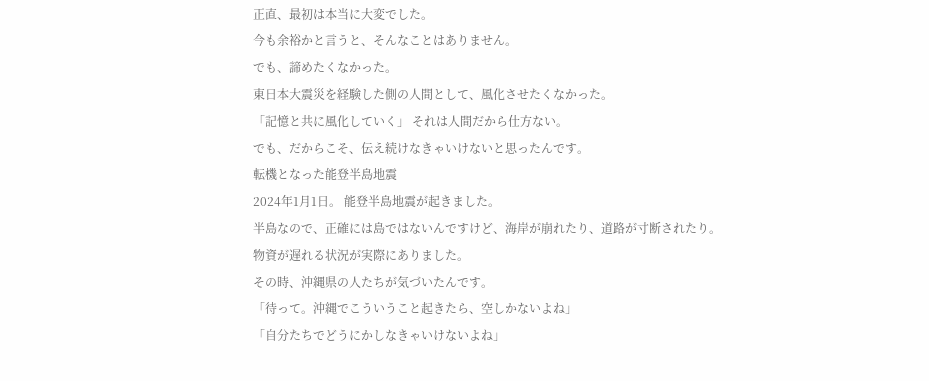正直、最初は本当に大変でした。
今も余裕かと言うと、そんなことはありません。
でも、諦めたくなかった。
東日本大震災を経験した側の人間として、風化させたくなかった。
「記憶と共に風化していく」 それは人間だから仕方ない。
でも、だからこそ、伝え続けなきゃいけないと思ったんです。
転機となった能登半島地震
2024年1月1日。 能登半島地震が起きました。
半島なので、正確には島ではないんですけど、海岸が崩れたり、道路が寸断されたり。
物資が遅れる状況が実際にありました。
その時、沖縄県の人たちが気づいたんです。
「待って。沖縄でこういうこと起きたら、空しかないよね」
「自分たちでどうにかしなきゃいけないよね」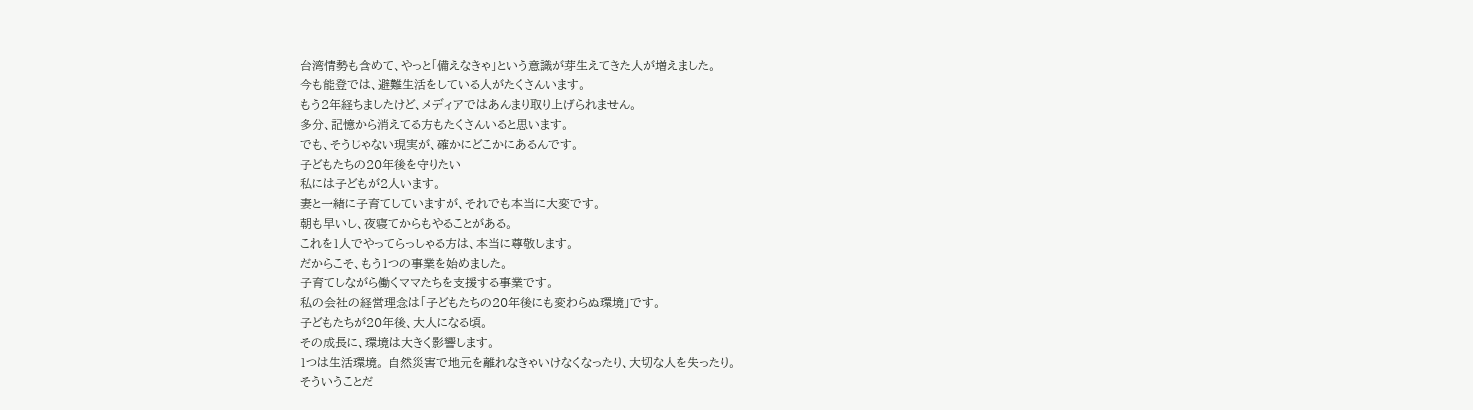台湾情勢も含めて、やっと「備えなきゃ」という意識が芽生えてきた人が増えました。
今も能登では、避難生活をしている人がたくさんいます。
もう2年経ちましたけど、メディアではあんまり取り上げられません。
多分、記憶から消えてる方もたくさんいると思います。
でも、そうじゃない現実が、確かにどこかにあるんです。
子どもたちの20年後を守りたい
私には子どもが2人います。
妻と一緒に子育てしていますが、それでも本当に大変です。
朝も早いし、夜寝てからもやることがある。
これを1人でやってらっしゃる方は、本当に尊敬します。
だからこそ、もう1つの事業を始めました。
子育てしながら働くママたちを支援する事業です。
私の会社の経営理念は「子どもたちの20年後にも変わらぬ環境」です。
子どもたちが20年後、大人になる頃。
その成長に、環境は大きく影響します。
1つは生活環境。 自然災害で地元を離れなきゃいけなくなったり、大切な人を失ったり。
そういうことだ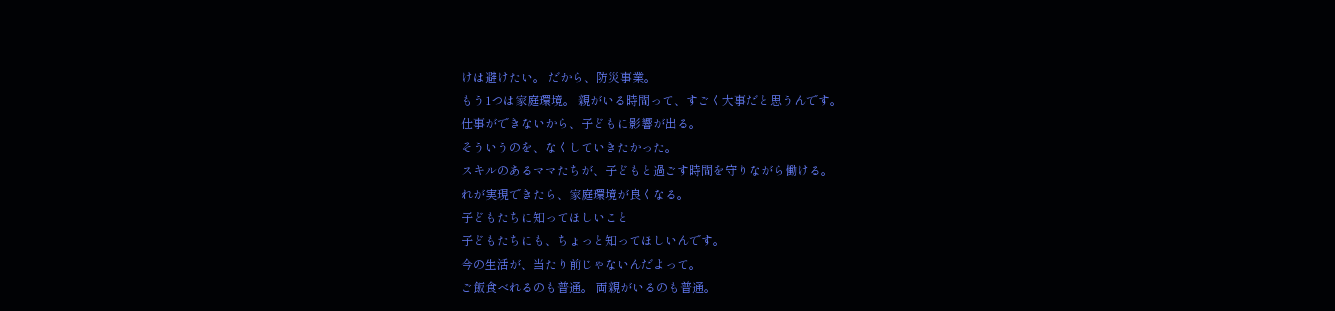けは避けたい。 だから、防災事業。
もう1つは家庭環境。 親がいる時間って、すごく大事だと思うんです。
仕事ができないから、子どもに影響が出る。
そういうのを、なくしていきたかった。
スキルのあるママたちが、子どもと過ごす時間を守りながら働ける。
れが実現できたら、家庭環境が良くなる。
子どもたちに知ってほしいこと
子どもたちにも、ちょっと知ってほしいんです。
今の生活が、当たり前じゃないんだよって。
ご飯食べれるのも普通。 両親がいるのも普通。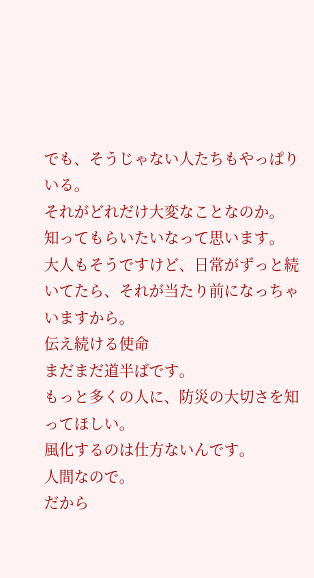でも、そうじゃない人たちもやっぱりいる。
それがどれだけ大変なことなのか。
知ってもらいたいなって思います。
大人もそうですけど、日常がずっと続いてたら、それが当たり前になっちゃいますから。
伝え続ける使命
まだまだ道半ばです。
もっと多くの人に、防災の大切さを知ってほしい。
風化するのは仕方ないんです。
人間なので。
だから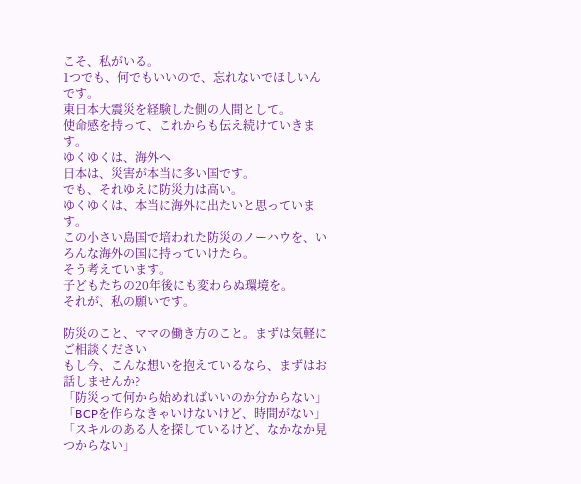こそ、私がいる。
1つでも、何でもいいので、忘れないでほしいんです。
東日本大震災を経験した側の人間として。
使命感を持って、これからも伝え続けていきます。
ゆくゆくは、海外へ
日本は、災害が本当に多い国です。
でも、それゆえに防災力は高い。
ゆくゆくは、本当に海外に出たいと思っています。
この小さい島国で培われた防災のノーハウを、いろんな海外の国に持っていけたら。
そう考えています。
子どもたちの20年後にも変わらぬ環境を。
それが、私の願いです。

防災のこと、ママの働き方のこと。まずは気軽にご相談ください
もし今、こんな想いを抱えているなら、まずはお話しませんか?
「防災って何から始めればいいのか分からない」
「BCPを作らなきゃいけないけど、時間がない」
「スキルのある人を探しているけど、なかなか見つからない」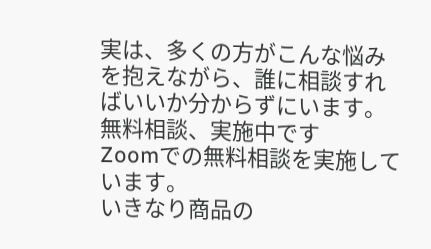実は、多くの方がこんな悩みを抱えながら、誰に相談すればいいか分からずにいます。
無料相談、実施中です
Zoomでの無料相談を実施しています。
いきなり商品の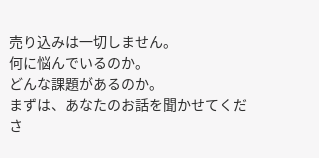売り込みは一切しません。
何に悩んでいるのか。
どんな課題があるのか。
まずは、あなたのお話を聞かせてくださ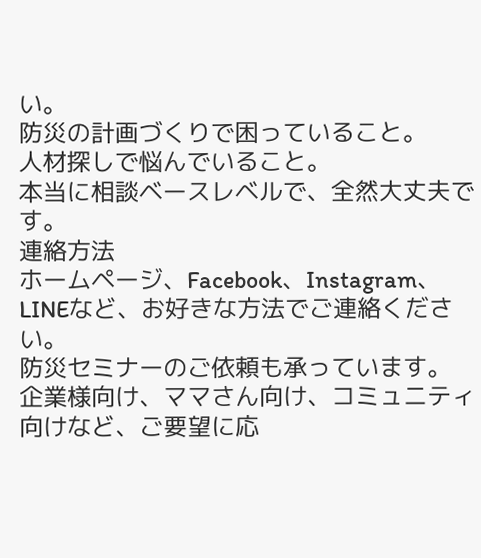い。
防災の計画づくりで困っていること。
人材探しで悩んでいること。
本当に相談ベースレベルで、全然大丈夫です。
連絡方法
ホームページ、Facebook、Instagram、LINEなど、お好きな方法でご連絡ください。
防災セミナーのご依頼も承っています。
企業様向け、ママさん向け、コミュニティ向けなど、ご要望に応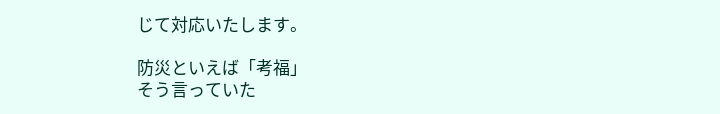じて対応いたします。

防災といえば「考福」
そう言っていた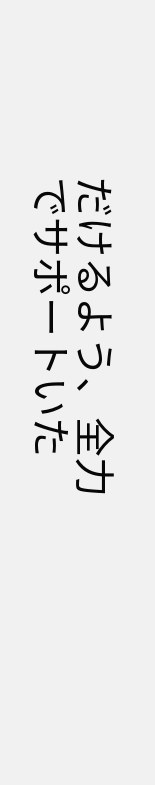だけるよう、全力でサポートいた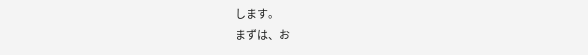します。
まずは、お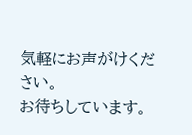気軽にお声がけください。
お待ちしています。